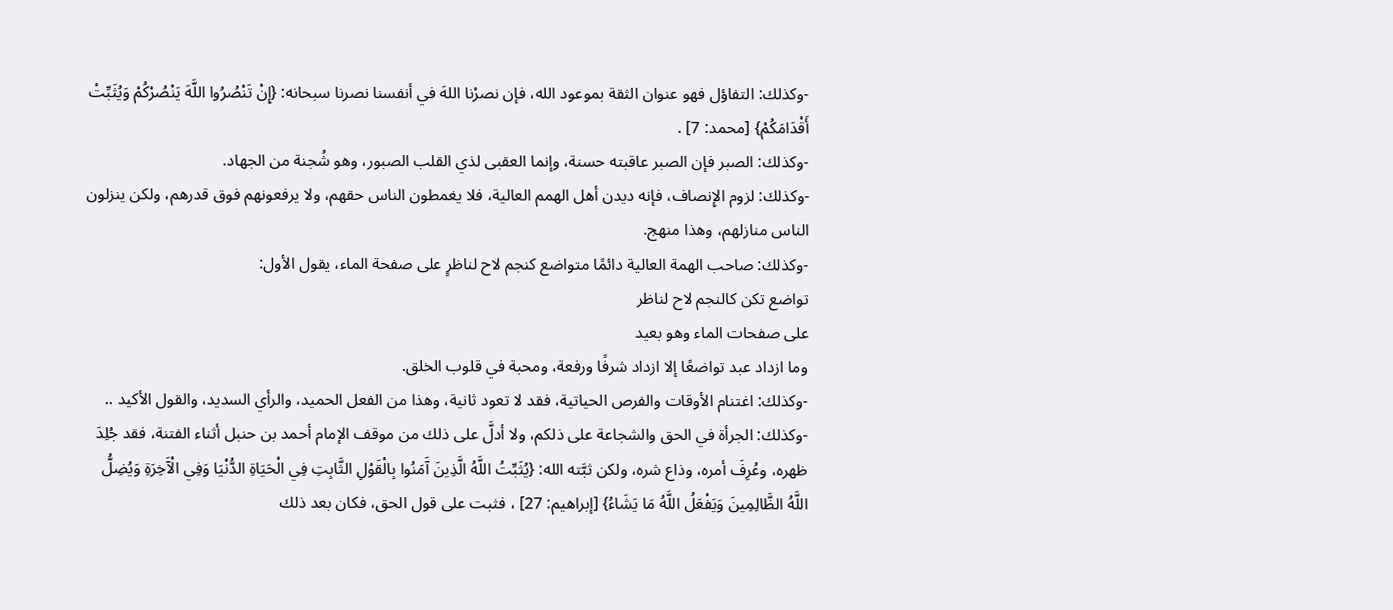-وكذلك: التفاؤل فهو عنوان الثقة بموعود الله، فإن نصرْنا اللهَ في أنفسنا نصرنا سبحانه: {إِنْ تَنْصُرُوا اللَّهَ يَنْصُرْكُمْ وَيُثَبِّتْ أَقْدَامَكُمْ} [محمد: 7] .
-وكذلك: الصبر فإن الصبر عاقبته حسنة، وإنما العقبى لذي القلب الصبور، وهو شُجنة من الجهاد.
-وكذلك: لزوم الإِنصاف، فإنه ديدن أهل الهمم العالية، فلا يغمطون الناس حقهم، ولا يرفعونهم فوق قدرهم، ولكن ينزلون الناس منازلهم، وهذا منهج.
-وكذلك: صاحب الهمة العالية دائمًا متواضع كنجم لاح لناظرٍ على صفحة الماء، يقول الأول:
تواضع تكن كالنجم لاح لناظر
على صفحات الماء وهو بعيد
وما ازداد عبد تواضعًا إلا ازداد شرفًا ورفعة، ومحبة في قلوب الخلق.
-وكذلك: اغتنام الأوقات والفرص الحياتية، فقد لا تعود ثانية، وهذا من الفعل الحميد، والرأي السديد، والقول الأكيد ..
-وكذلك: الجرأة في الحق والشجاعة على ذلكم، ولا أدلَّ على ذلك من موقف الإمام أحمد بن حنبل أثناء الفتنة، فقد جُلِدَ ظهره، وعُرِفَ أمره، وذاع شره، ولكن ثبَّته الله: {يُثَبِّتُ اللَّهُ الَّذِينَ آَمَنُوا بِالْقَوْلِ الثَّابِتِ فِي الْحَيَاةِ الدُّنْيَا وَفِي الْآَخِرَةِ وَيُضِلُّ اللَّهُ الظَّالِمِينَ وَيَفْعَلُ اللَّهُ مَا يَشَاءُ} [إبراهيم: 27] ، فثبت على قول الحق، فكان بعد ذلك